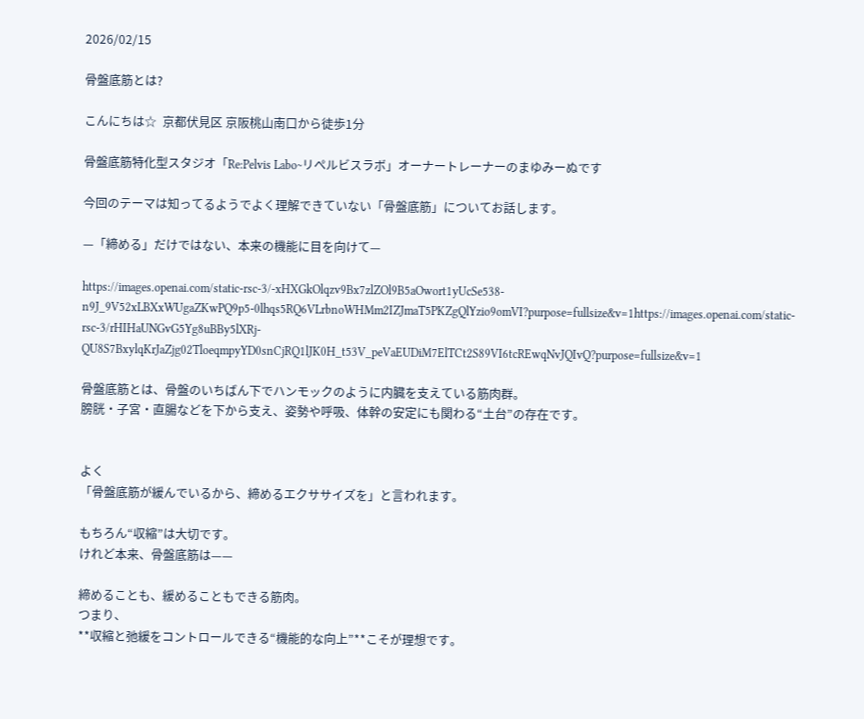2026/02/15

骨盤底筋とは?

こんにちは☆  京都伏見区 京阪桃山南口から徒歩1分

骨盤底筋特化型スタジオ「Re:Pelvis Labo~リぺルビスラボ」オーナートレーナーのまゆみーぬです

今回のテーマは知ってるようでよく理解できていない「骨盤底筋」についてお話します。

—「締める」だけではない、本来の機能に目を向けて—

https://images.openai.com/static-rsc-3/-xHXGkOlqzv9Bx7zlZOl9B5aOwort1yUcSe538-n9J_9V52xLBXxWUgaZKwPQ9p5-0lhqs5RQ6VLrbnoWHMm2IZJmaT5PKZgQlYzio9omVI?purpose=fullsize&v=1https://images.openai.com/static-rsc-3/rHIHaUNGvG5Yg8uBBy5lXRj-QU8S7BxylqKrJaZjg02TloeqmpyYD0snCjRQ1lJK0H_t53V_peVaEUDiM7ElTCt2S89VI6tcREwqNvJQIvQ?purpose=fullsize&v=1

骨盤底筋とは、骨盤のいちばん下でハンモックのように内臓を支えている筋肉群。
膀胱・子宮・直腸などを下から支え、姿勢や呼吸、体幹の安定にも関わる“土台”の存在です。


よく
「骨盤底筋が緩んでいるから、締めるエクササイズを」と言われます。

もちろん“収縮”は大切です。
けれど本来、骨盤底筋は——

締めることも、緩めることもできる筋肉。
つまり、
**収縮と弛緩をコントロールできる“機能的な向上”**こそが理想です。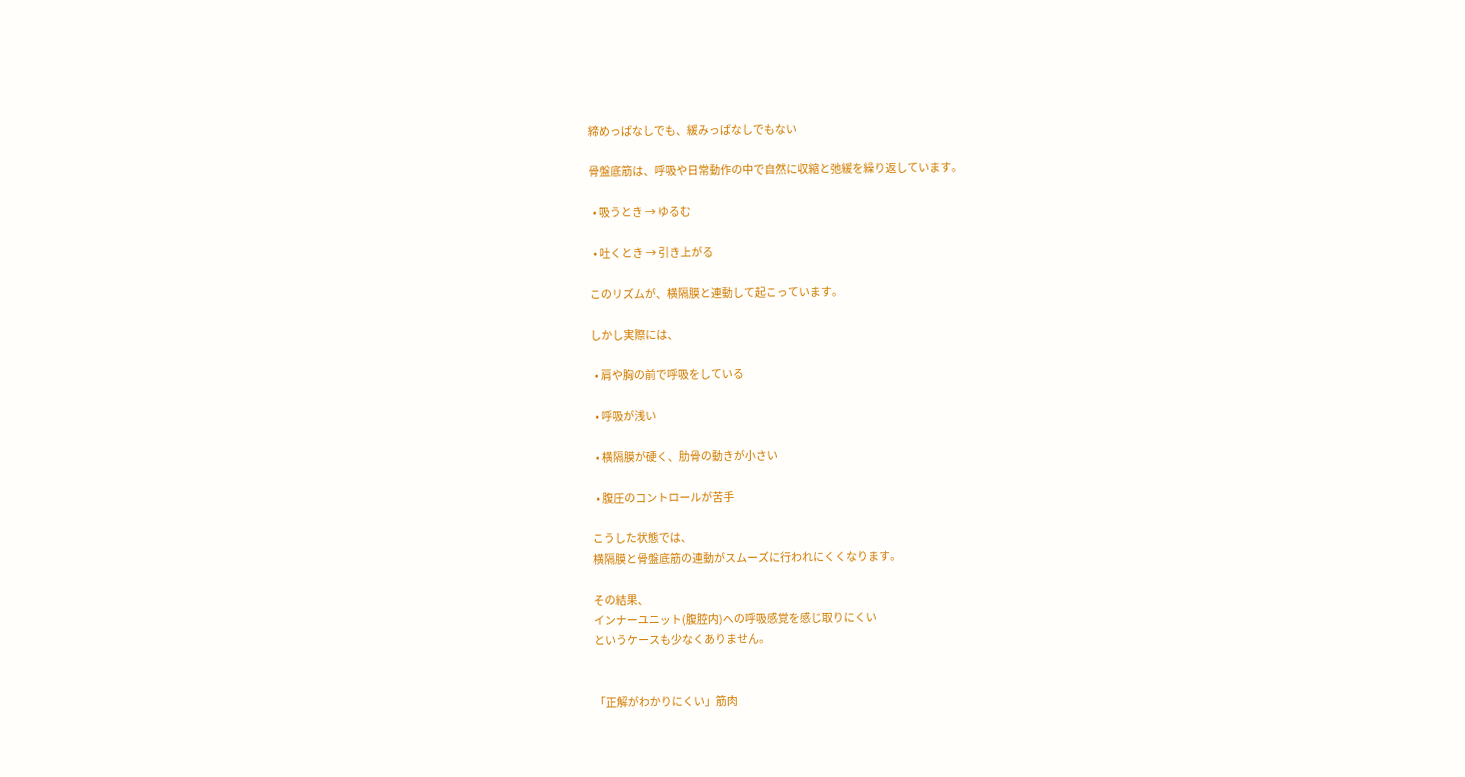締めっぱなしでも、緩みっぱなしでもない

骨盤底筋は、呼吸や日常動作の中で自然に収縮と弛緩を繰り返しています。

  • 吸うとき → ゆるむ

  • 吐くとき → 引き上がる

このリズムが、横隔膜と連動して起こっています。

しかし実際には、

  • 肩や胸の前で呼吸をしている

  • 呼吸が浅い

  • 横隔膜が硬く、肋骨の動きが小さい

  • 腹圧のコントロールが苦手

こうした状態では、
横隔膜と骨盤底筋の連動がスムーズに行われにくくなります。

その結果、
インナーユニット(腹腔内)への呼吸感覚を感じ取りにくい
というケースも少なくありません。


「正解がわかりにくい」筋肉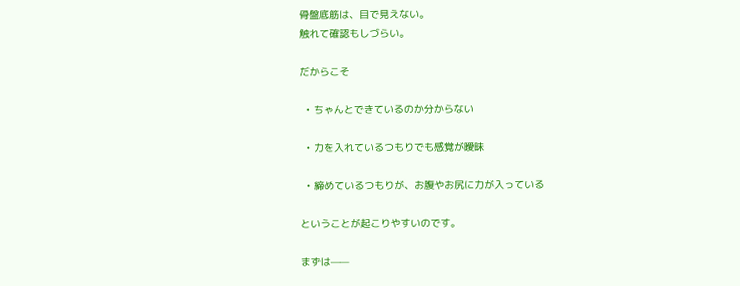骨盤底筋は、目で見えない。
触れて確認もしづらい。

だからこそ

  • ちゃんとできているのか分からない

  • 力を入れているつもりでも感覚が曖昧

  • 締めているつもりが、お腹やお尻に力が入っている

ということが起こりやすいのです。

まずは——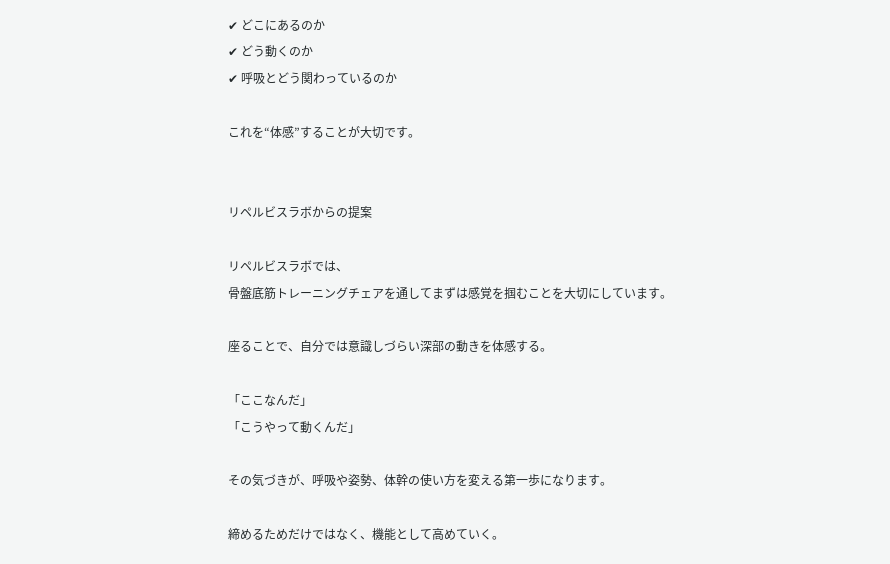✔ どこにあるのか
✔ どう動くのか
✔ 呼吸とどう関わっているのか

これを“体感”することが大切です。


リペルビスラボからの提案

リペルビスラボでは、
骨盤底筋トレーニングチェアを通してまずは感覚を掴むことを大切にしています。

座ることで、自分では意識しづらい深部の動きを体感する。

「ここなんだ」
「こうやって動くんだ」

その気づきが、呼吸や姿勢、体幹の使い方を変える第一歩になります。

締めるためだけではなく、機能として高めていく。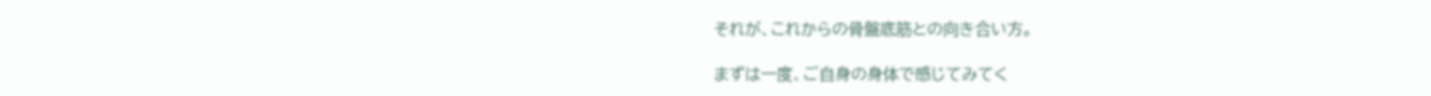それが、これからの骨盤底筋との向き合い方。

まずは一度、ご自身の身体で感じてみてく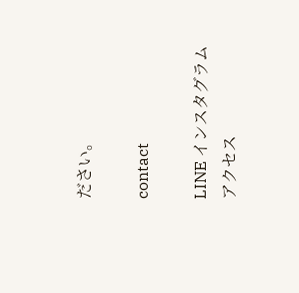ださい。

contact

LINE インスタグラム アクセス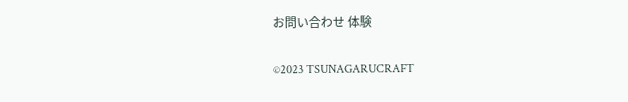お問い合わせ 体験

©2023 TSUNAGARUCRAFT